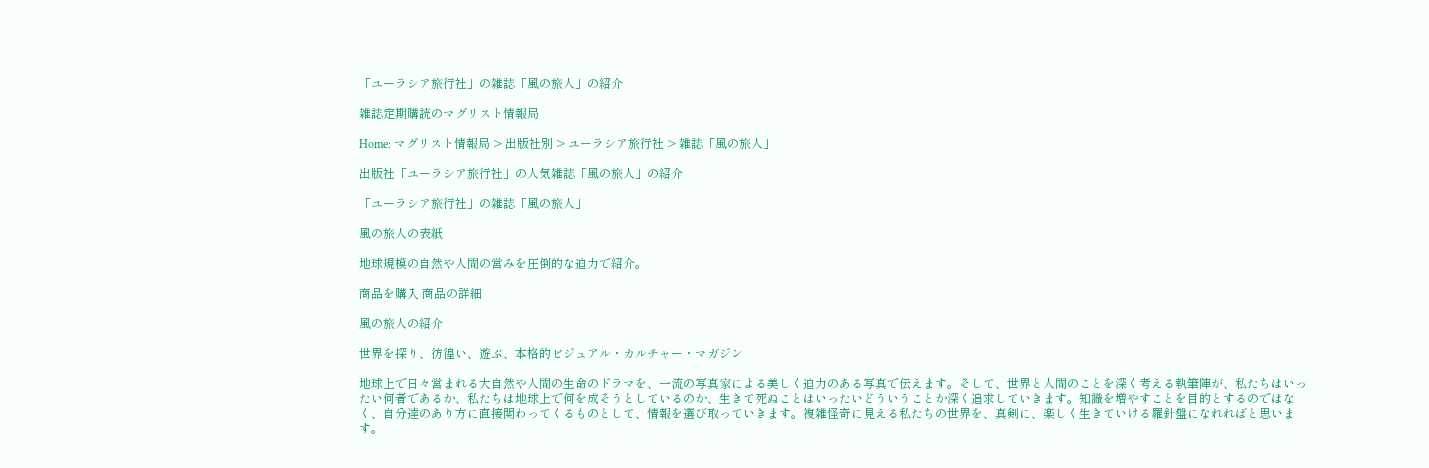「ユーラシア旅行社」の雑誌「風の旅人」の紹介

雑誌定期購読のマグリスト情報局

Home: マグリスト情報局 > 出版社別 > ユーラシア旅行社 > 雑誌「風の旅人」

出版社「ユーラシア旅行社」の人気雑誌「風の旅人」の紹介

「ユーラシア旅行社」の雑誌「風の旅人」

風の旅人の表紙

地球規模の自然や人間の営みを圧倒的な迫力で紹介。

商品を購入 商品の詳細

風の旅人の紹介

世界を探り、彷徨い、遊ぶ、本格的ビジュアル・カルチャー・マガジン

地球上で日々営まれる大自然や人間の生命のドラマを、一流の写真家による美しく迫力のある写真で伝えます。そして、世界と人間のことを深く考える執筆陣が、私たちはいったい何者であるか、私たちは地球上で何を成そうとしているのか、生きて死ぬことはいったいどういうことか深く追求していきます。知識を増やすことを目的とするのではなく、自分達のあり方に直接関わってくるものとして、情報を選び取っていきます。複雑怪奇に見える私たちの世界を、真剣に、楽しく生きていける羅針盤になれればと思います。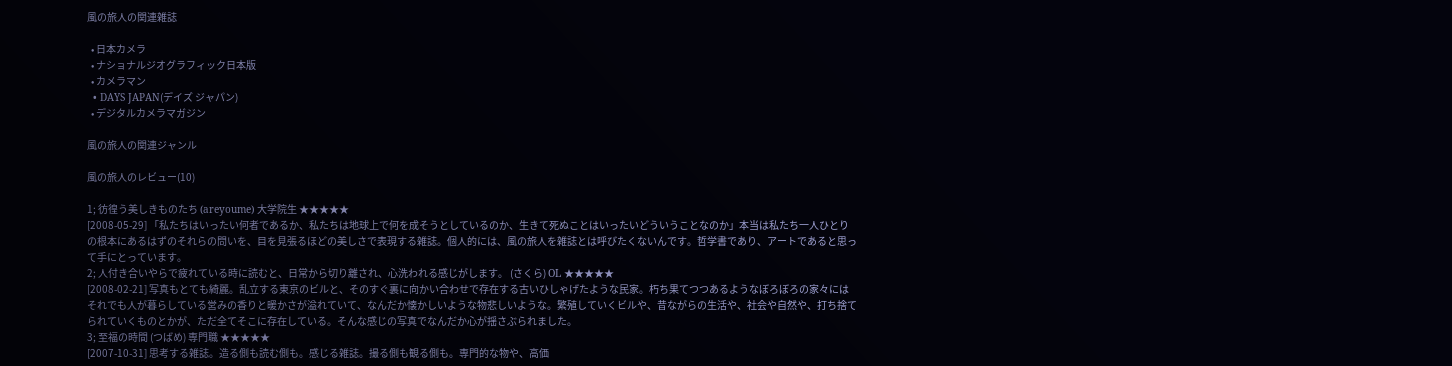風の旅人の関連雑誌

  • 日本カメラ
  • ナショナルジオグラフィック日本版
  • カメラマン
  • DAYS JAPAN(デイズ ジャパン)
  • デジタルカメラマガジン

風の旅人の関連ジャンル

風の旅人のレビュー(10)

1; 彷徨う美しきものたち (areyoume) 大学院生 ★★★★★
[2008-05-29] 「私たちはいったい何者であるか、私たちは地球上で何を成そうとしているのか、生きて死ぬことはいったいどういうことなのか」本当は私たち一人ひとりの根本にあるはずのそれらの問いを、目を見張るほどの美しさで表現する雑誌。個人的には、風の旅人を雑誌とは呼びたくないんです。哲学書であり、アートであると思って手にとっています。
2; 人付き合いやらで疲れている時に読むと、日常から切り離され、心洗われる感じがします。 (さくら) OL ★★★★★
[2008-02-21] 写真もとても綺麗。乱立する東京のビルと、そのすぐ裏に向かい合わせで存在する古いひしゃげたような民家。朽ち果てつつあるようなぼろぼろの家々にはそれでも人が暮らしている営みの香りと暖かさが溢れていて、なんだか懐かしいような物悲しいような。繁殖していくビルや、昔ながらの生活や、社会や自然や、打ち捨てられていくものとかが、ただ全てそこに存在している。そんな感じの写真でなんだか心が揺さぶられました。
3; 至福の時間 (つばめ) 専門職 ★★★★★
[2007-10-31] 思考する雑誌。造る側も読む側も。感じる雑誌。撮る側も観る側も。専門的な物や、高価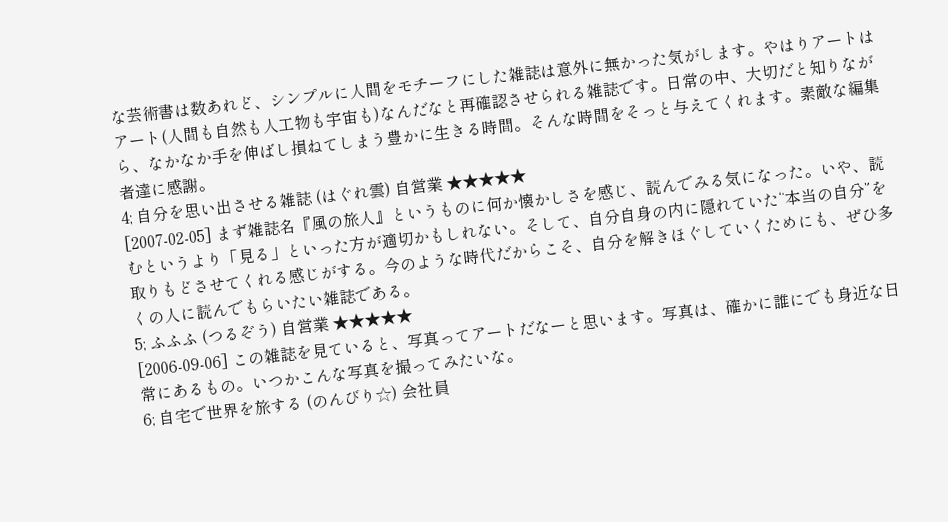な芸術書は数あれど、シンプルに人間をモチーフにした雑誌は意外に無かった気がします。やはりアートはアート(人間も自然も人工物も宇宙も)なんだなと再確認させられる雑誌です。日常の中、大切だと知りながら、なかなか手を伸ばし損ねてしまう豊かに生きる時間。そんな時間をそっと与えてくれます。素敵な編集者達に感謝。
4; 自分を思い出させる雑誌 (はぐれ雲) 自営業 ★★★★★
[2007-02-05] まず雑誌名『風の旅人』というものに何か懐かしさを感じ、読んでみる気になった。いや、読むというより「見る」といった方が適切かもしれない。そして、自分自身の内に隠れていた“本当の自分”を取りもどさせてくれる感じがする。今のような時代だからこそ、自分を解きほぐしていくためにも、ぜひ多くの人に読んでもらいたい雑誌である。
5; ふふふ (つるぞう) 自営業 ★★★★★
[2006-09-06] この雑誌を見ていると、写真ってアートだなーと思います。写真は、確かに誰にでも身近な日常にあるもの。いつかこんな写真を撮ってみたいな。
6; 自宅で世界を旅する (のんびり☆) 会社員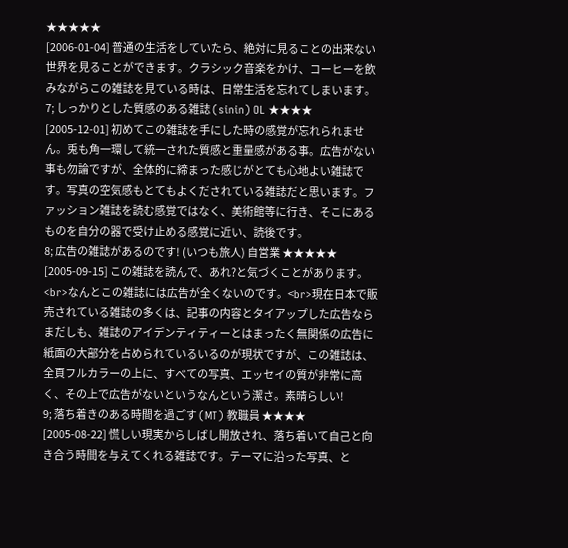★★★★★
[2006-01-04] 普通の生活をしていたら、絶対に見ることの出来ない世界を見ることができます。クラシック音楽をかけ、コーヒーを飲みながらこの雑誌を見ている時は、日常生活を忘れてしまいます。
7; しっかりとした質感のある雑誌 (sinin) OL ★★★★
[2005-12-01] 初めてこの雑誌を手にした時の感覚が忘れられません。兎も角一環して統一された質感と重量感がある事。広告がない事も勿論ですが、全体的に締まった感じがとても心地よい雑誌です。写真の空気感もとてもよくだされている雑誌だと思います。ファッション雑誌を読む感覚ではなく、美術館等に行き、そこにあるものを自分の器で受け止める感覚に近い、読後です。
8; 広告の雑誌があるのです! (いつも旅人) 自営業 ★★★★★
[2005-09-15] この雑誌を読んで、あれ?と気づくことがあります。<br>なんとこの雑誌には広告が全くないのです。<br>現在日本で販売されている雑誌の多くは、記事の内容とタイアップした広告ならまだしも、雑誌のアイデンティティーとはまったく無関係の広告に紙面の大部分を占められているいるのが現状ですが、この雑誌は、全頁フルカラーの上に、すべての写真、エッセイの質が非常に高く、その上で広告がないというなんという潔さ。素晴らしい!
9; 落ち着きのある時間を過ごす (MT) 教職員 ★★★★
[2005-08-22] 慌しい現実からしばし開放され、落ち着いて自己と向き合う時間を与えてくれる雑誌です。テーマに沿った写真、と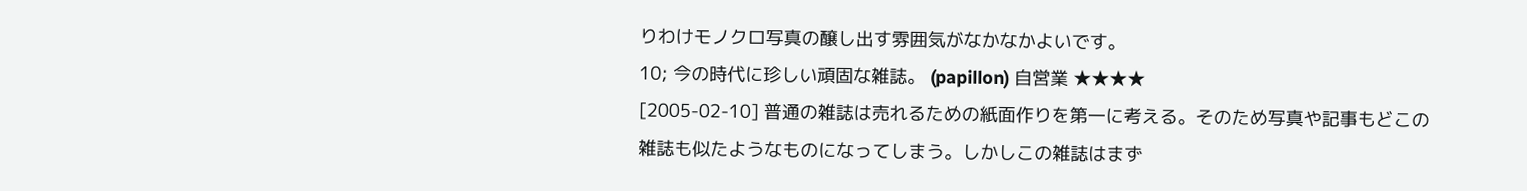りわけモノクロ写真の醸し出す雰囲気がなかなかよいです。
10; 今の時代に珍しい頑固な雑誌。 (papillon) 自営業 ★★★★
[2005-02-10] 普通の雑誌は売れるための紙面作りを第一に考える。そのため写真や記事もどこの雑誌も似たようなものになってしまう。しかしこの雑誌はまず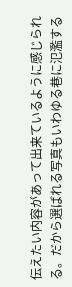伝えたい内容があって出来ているように感じられる。だから選ばれる写真もいわゆる巷に氾濫する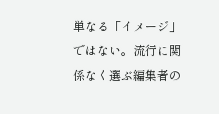単なる「イメージ」ではない。流行に関係なく選ぶ編集者の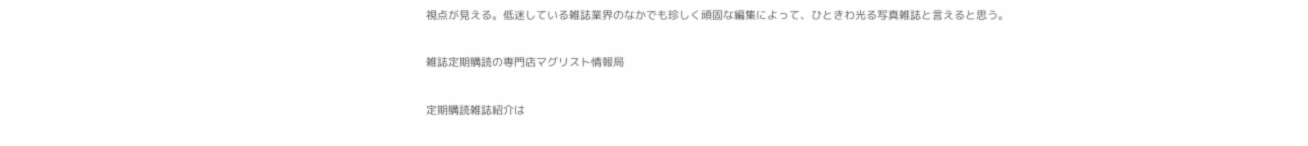視点が見える。低迷している雑誌業界のなかでも珍しく頑固な編集によって、ひときわ光る写真雑誌と言えると思う。

雑誌定期購読の専門店マグリスト情報局

定期購読雑誌紹介は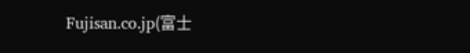Fujisan.co.jp(富士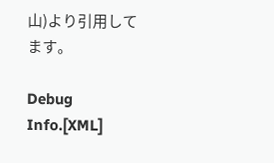山)より引用してます。

Debug Info.[XML]